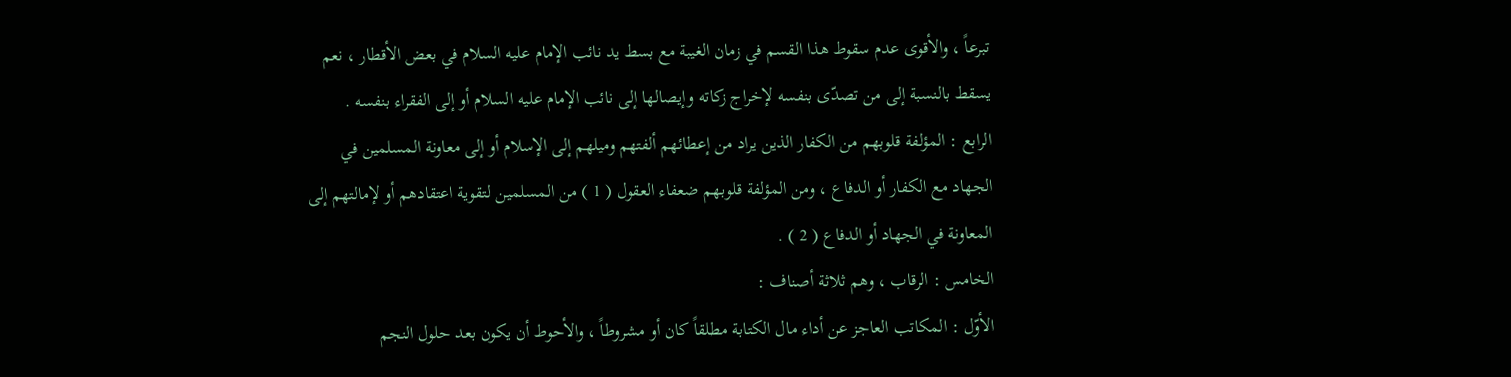تبرعاً ، والأقوى عدم سقوط هذا القسم في زمان الغيبة مع بسط يد نائب الإمام عليه السلام في بعض الأقطار ، نعم يسقط بالنسبة إلى من تصدّى بنفسه لإخراج زكاته وإيصالها إلى نائب الإمام عليه السلام أو إلى الفقراء بنفسه .
الرابع : المؤلفة قلوبهم من الكفار الذين يراد من إعطائهم ألفتهم وميلهم إلى الإسلام أو إلى معاونة المسلمين في الجهاد مع الكفار أو الدفاع ، ومن المؤلفة قلوبهم ضعفاء العقول ( 1 ) من المسلمين لتقوية اعتقادهم أو لإمالتهم إلى المعاونة في الجهاد أو الدفاع ( 2 ) .
الخامس : الرقاب ، وهم ثلاثة أصناف :
الأوّل : المكاتب العاجز عن أداء مال الكتابة مطلقاً كان أو مشروطاً ، والأحوط أن يكون بعد حلول النجم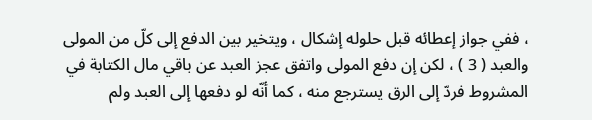، ففي جواز إعطائه قبل حلوله إشكال ، ويتخير بين الدفع إلى كلّ من المولى والعبد ( 3 ) ، لكن إن دفع المولى واتفق عجز العبد عن باقي مال الكتابة في المشروط فردّ إلى الرق يسترجع منه ، كما أنّه لو دفعها إلى العبد ولم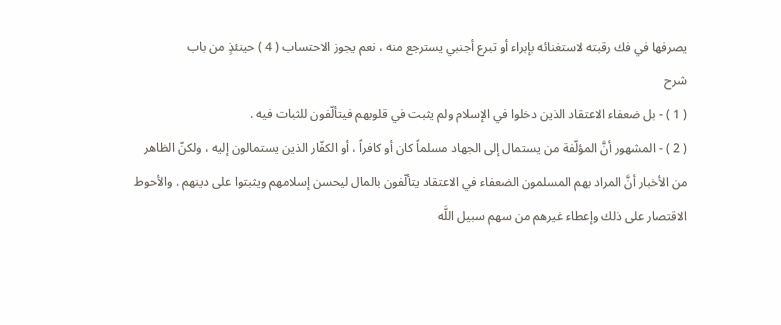يصرفها في فك رقبته لاستغنائه بإبراء أو تبرع أجنبي يسترجع منه ، نعم يجوز الاحتساب ( 4 ) حينئذٍ من باب
شرح
( 1 ) - بل ضعفاء الاعتقاد الذين دخلوا في الإسلام ولم يثبت في قلوبهم فيتألّفون للثبات فيه .
( 2 ) - المشهور أنَّ المؤلّفة من يستمال إلى الجهاد مسلماً كان أو كافراً ، أو الكفّار الذين يستمالون إليه ، ولكنّ الظاهر من الأخبار أنَّ المراد بهم المسلمون الضعفاء في الاعتقاد يتألّفون بالمال ليحسن إسلامهم ويثبتوا على دينهم . والأحوط الاقتصار على ذلك وإعطاء غيرهم من سهم سبيل اللَّه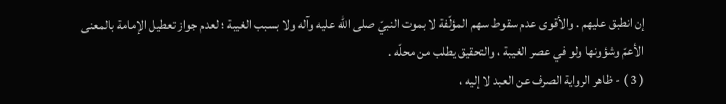إن انطبق عليهم . والأقوى عدم سقوط سهم المؤلّفة لا بموت النبيّ صلى الله عليه وآله ولا بسبب الغيبة ؛ لعدم جواز تعطيل الإمامة بالمعنى الأعمّ وشؤونها ولو في عصر الغيبة ، والتحقيق يطلب من محلّه .
( 3 ) - ظاهر الرواية الصرف عن العبد لا إليه ،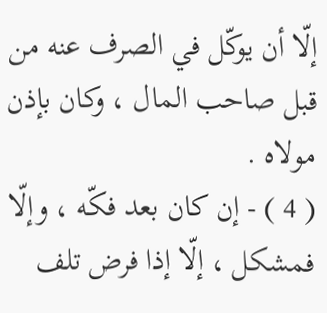إلّا أن يوكّل في الصرف عنه من قبل صاحب المال ، وكان بإذن مولاه .
( 4 ) - إن كان بعد فكّه ، وإلّا فمشكل ، إلّا إذا فرض تلف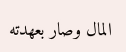المال وصار بعهدته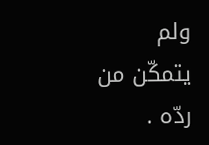ولم يتمكّن من ردّه .